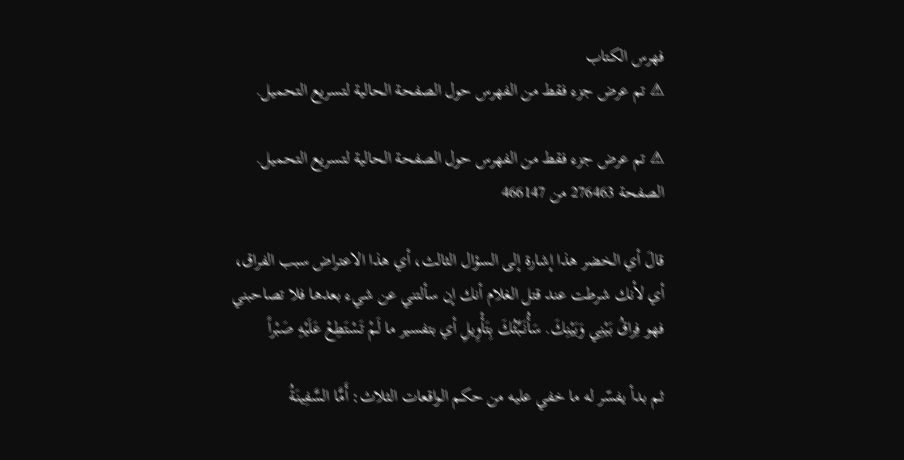فهرس الكتاب
⚠ تم عرض جزء فقط من الفهرس حول الصفحة الحالية لتسريع التحميل.

⚠ تم عرض جزء فقط من الفهرس حول الصفحة الحالية لتسريع التحميل.
الصفحة 276463 من 466147

قالَ أي الخضر هذا إشارة إلى السؤال الثالث، أي هذا الاعتراض سبب الفراق، أي لأنك شرطت عند قتل الغلام أنك إن سألتني عن شيء بعدها فلا تصاحبني فهو فِراقُ بَيْنِي وَبَيْنِكَ. سَأُنَبِّئُكَ بِتَأْوِيلِ أي بتفسير ما لَمْ تَسْتَطِعْ عَلَيْهِ صَبْراً

ثم بدأ يفسّر له ما خفي عليه من حكم الواقعات الثلاث: أَمَّا السَّفِينَةُ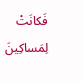فَكانَتْ لِمَساكِينَ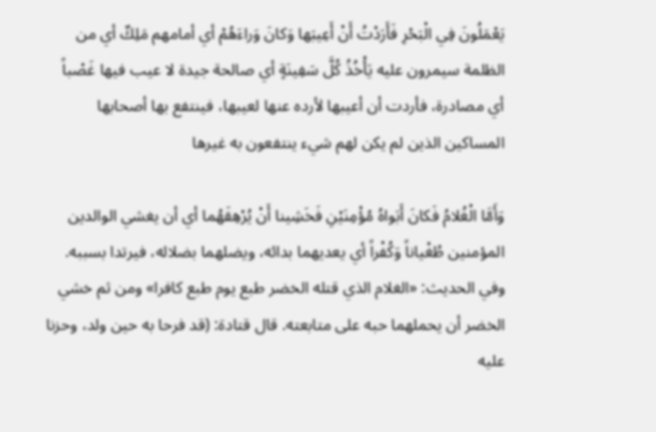يَعْمَلُونَ فِي الْبَحْرِ فَأَرَدْتُ أَنْ أَعِيبَها وَكانَ وَراءَهُمْ أي أمامهم مَلِكٌ أي من الظلمة سيمرون عليه يَأْخُذُ كُلَّ سَفِينَةٍ أي صالحة جيدة لا عيب فيها غَصْباً أي مصادرة، فأردت أن أعيبها لأرده عنها لعيبها، فينتفع بها أصحابها المساكين الذين لم يكن لهم شيء ينتفعون به غيرها

وَأَمَّا الْغُلامُ فَكانَ أَبَواهُ مُؤْمِنَيْنِ فَخَشِينا أَنْ يُرْهِقَهُما أي أن يغشي الوالدين المؤمنين طُغْياناً وَكُفْراً أي يعديهما بدائه، ويضلهما بضلاله، فيرتدا بسببه. وفي الحديث: «الغلام الذي قتله الخضر طبع يوم طبع كافرا» ومن ثم خشي الخضر أن يحملهما حبه على متابعته. قال قتادة: (قد فرحا به حين ولد، وحزنا عليه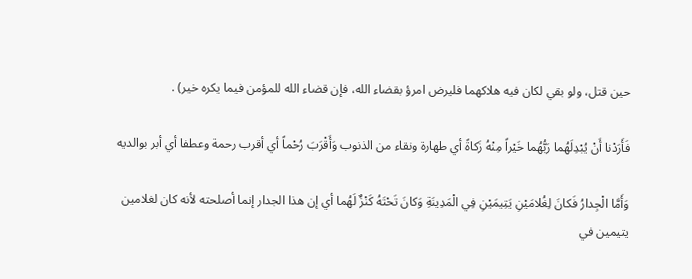حين قتل، ولو بقي لكان فيه هلاكهما فليرض امرؤ بقضاء الله، فإن قضاء الله للمؤمن فيما يكره خير) .

فَأَرَدْنا أَنْ يُبْدِلَهُما رَبُّهُما خَيْراً مِنْهُ زَكاةً أي طهارة ونقاء من الذنوب وَأَقْرَبَ رُحْماً أي أقرب رحمة وعطفا أي أبر بوالديه

وَأَمَّا الْجِدارُ فَكانَ لِغُلامَيْنِ يَتِيمَيْنِ فِي الْمَدِينَةِ وَكانَ تَحْتَهُ كَنْزٌ لَهُما أي إن هذا الجدار إنما أصلحته لأنه كان لغلامين يتيمين في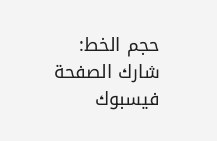حجم الخط:
شارك الصفحة
فيسبوك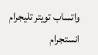واتساب تويتر تليجرام انستجرام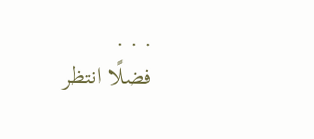. . .
فضلًا انتظر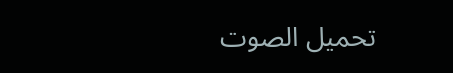تحميل الصوت